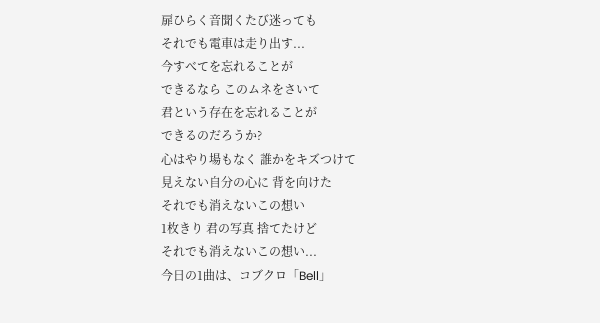扉ひらく音聞くたび迷っても
それでも電車は走り出す...
今すべてを忘れることが
できるなら このムネをさいて
君という存在を忘れることが
できるのだろうか?
心はやり場もなく 誰かをキズつけて
見えない自分の心に 背を向けた
それでも消えないこの想い
1枚きり 君の写真 捨てたけど
それでも消えないこの想い...
今日の1曲は、コブクロ「Bell」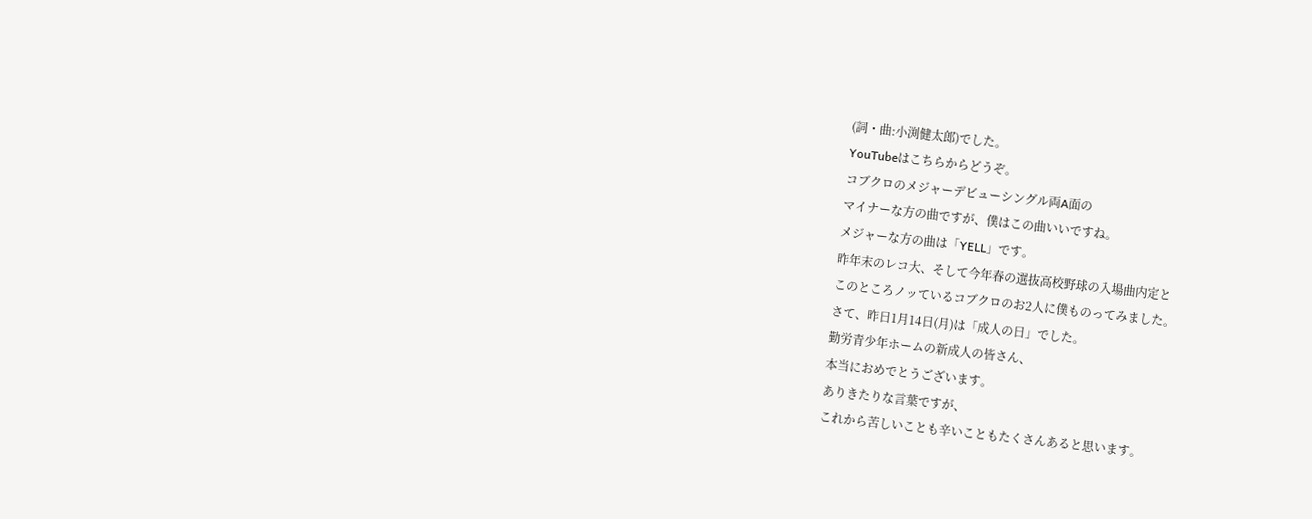(詞・曲:小渕健太郎)でした。
YouTubeはこちらからどうぞ。
コブクロのメジャーデビューシングル両A面の
マイナーな方の曲ですが、僕はこの曲いいですね。
メジャーな方の曲は「YELL」です。
昨年末のレコ大、そして今年春の選抜高校野球の入場曲内定と
このところノッているコブクロのお2人に僕ものってみました。
さて、昨日1月14日(月)は「成人の日」でした。
勤労青少年ホームの新成人の皆さん、
本当におめでとうございます。
ありきたりな言葉ですが、
これから苦しいことも辛いこともたくさんあると思います。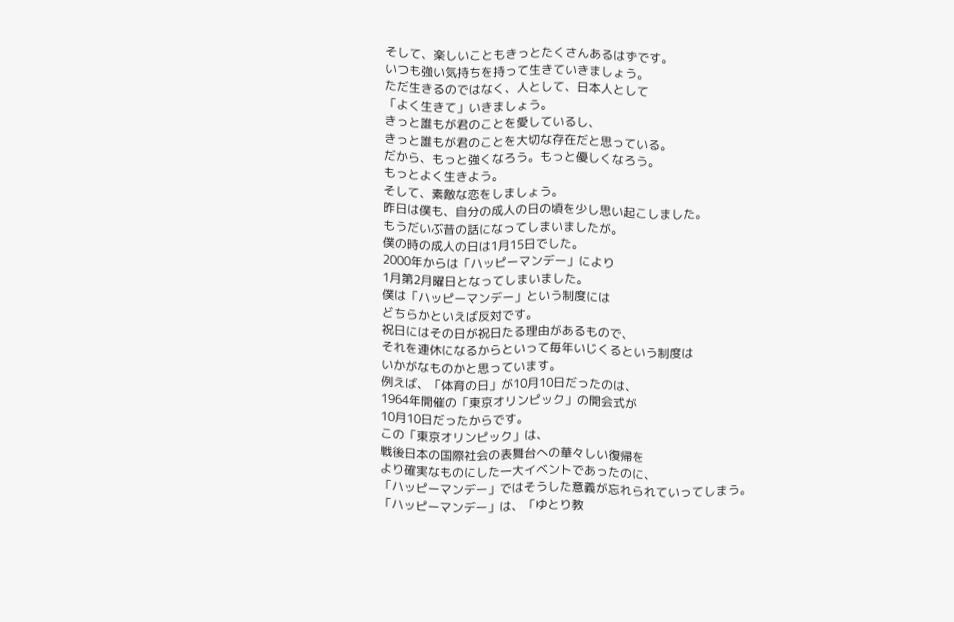そして、楽しいこともきっとたくさんあるはずです。
いつも強い気持ちを持って生きていきましょう。
ただ生きるのではなく、人として、日本人として
「よく生きて」いきましょう。
きっと誰もが君のことを愛しているし、
きっと誰もが君のことを大切な存在だと思っている。
だから、もっと強くなろう。もっと優しくなろう。
もっとよく生きよう。
そして、素敵な恋をしましょう。
昨日は僕も、自分の成人の日の頃を少し思い起こしました。
もうだいぶ昔の話になってしまいましたが。
僕の時の成人の日は1月15日でした。
2000年からは「ハッピーマンデー」により
1月第2月曜日となってしまいました。
僕は「ハッピーマンデー」という制度には
どちらかといえば反対です。
祝日にはその日が祝日たる理由があるもので、
それを連休になるからといって毎年いじくるという制度は
いかがなものかと思っています。
例えば、「体育の日」が10月10日だったのは、
1964年開催の「東京オリンピック」の開会式が
10月10日だったからです。
この「東京オリンピック」は、
戦後日本の国際社会の表舞台への華々しい復帰を
より確実なものにした一大イベントであったのに、
「ハッピーマンデー」ではそうした意義が忘れられていってしまう。
「ハッピーマンデー」は、「ゆとり教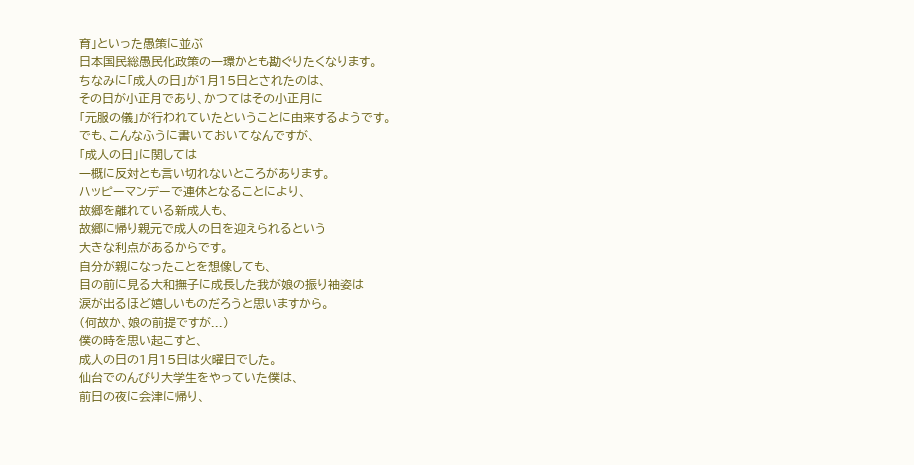育」といった愚策に並ぶ
日本国民総愚民化政策の一環かとも勘ぐりたくなります。
ちなみに「成人の日」が1月15日とされたのは、
その日が小正月であり、かつてはその小正月に
「元服の儀」が行われていたということに由来するようです。
でも、こんなふうに書いておいてなんですが、
「成人の日」に関しては
一概に反対とも言い切れないところがあります。
ハッピーマンデーで連休となることにより、
故郷を離れている新成人も、
故郷に帰り親元で成人の日を迎えられるという
大きな利点があるからです。
自分が親になったことを想像しても、
目の前に見る大和撫子に成長した我が娘の振り袖姿は
涙が出るほど嬉しいものだろうと思いますから。
(何故か、娘の前提ですが...)
僕の時を思い起こすと、
成人の日の1月15日は火曜日でした。
仙台でのんびり大学生をやっていた僕は、
前日の夜に会津に帰り、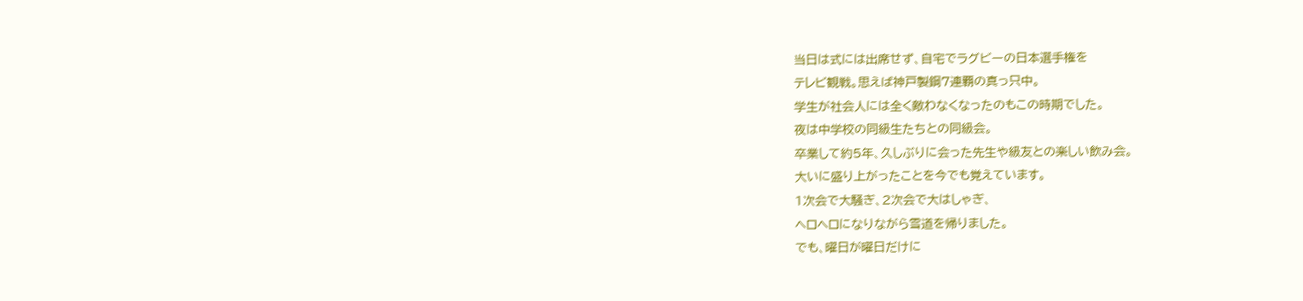当日は式には出席せず、自宅でラグビーの日本選手権を
テレビ観戦。思えば神戸製鋼7連覇の真っ只中。
学生が社会人には全く敵わなくなったのもこの時期でした。
夜は中学校の同級生たちとの同級会。
卒業して約5年、久しぶりに会った先生や級友との楽しい飲み会。
大いに盛り上がったことを今でも覚えています。
1次会で大騒ぎ、2次会で大はしゃぎ、
ヘロヘロになりながら雪道を帰りました。
でも、曜日が曜日だけに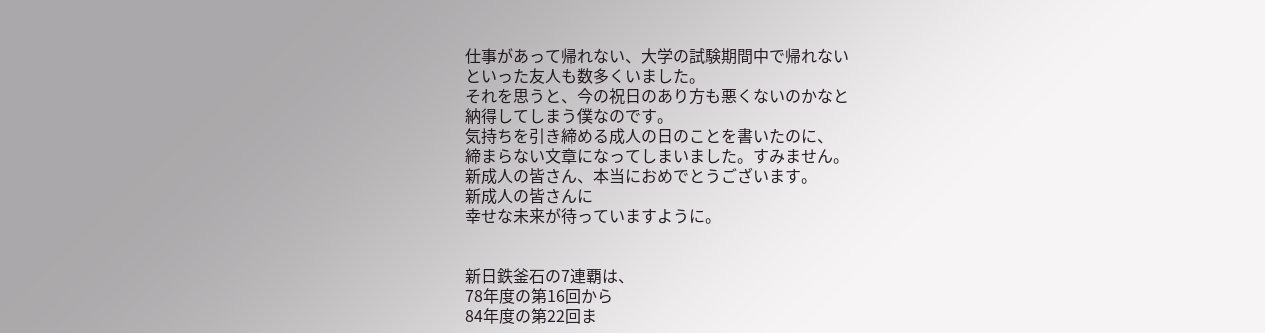仕事があって帰れない、大学の試験期間中で帰れない
といった友人も数多くいました。
それを思うと、今の祝日のあり方も悪くないのかなと
納得してしまう僕なのです。
気持ちを引き締める成人の日のことを書いたのに、
締まらない文章になってしまいました。すみません。
新成人の皆さん、本当におめでとうございます。
新成人の皆さんに
幸せな未来が待っていますように。


新日鉄釜石の7連覇は、
78年度の第16回から
84年度の第22回ま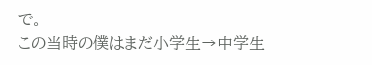で。
この当時の僕はまだ小学生→中学生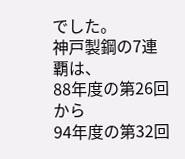でした。
神戸製鋼の7連覇は、
88年度の第26回から
94年度の第32回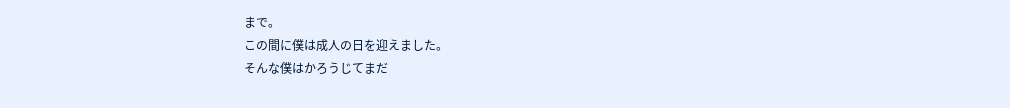まで。
この間に僕は成人の日を迎えました。
そんな僕はかろうじてまだ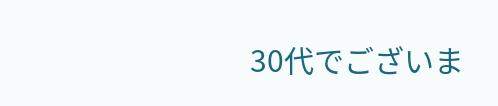30代でございま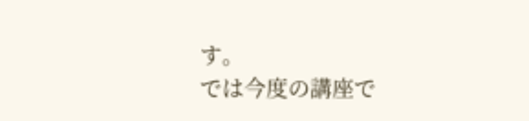す。
では今度の講座で